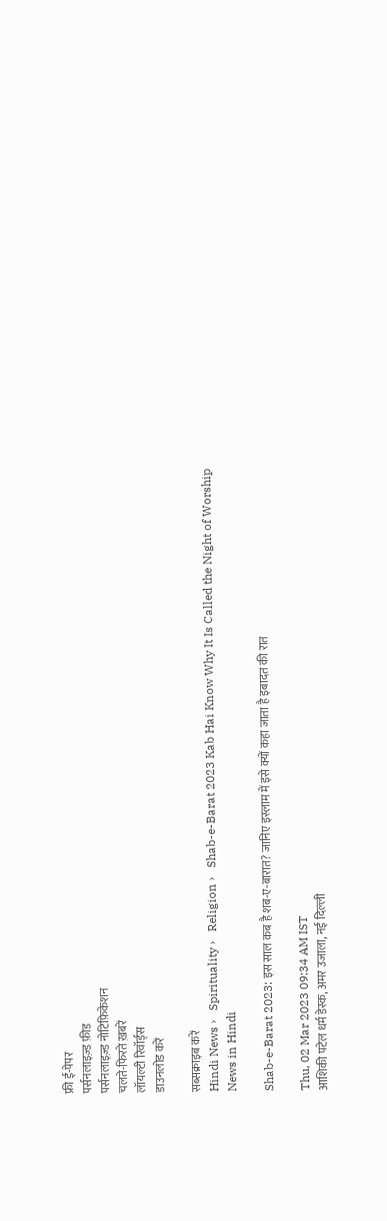फ्री ई-पेपर
पर्सनलाइज़्ड फ़ीड
पर्सनलाइज़्ड नोटिफ़िकेशन
चलते-फिरते ख़बरें
लॉयल्टी रिवॉर्ड्स
डाउनलोड करें

सब्सक्राइब करें
Hindi News ›   Spirituality ›   Religion ›   Shab-e-Barat 2023 Kab Hai Know Why It Is Called the Night of Worship News in Hindi

Shab-e-Barat 2023: इस साल कब है शब-ए-बारात? जानिए इस्लाम में इसे क्यों कहा जाता है इबादत की रात

Thu, 02 Mar 2023 09:34 AM IST
आशिकी पटेल धर्म डेस्क, अमर उजाला, नई दिल्ली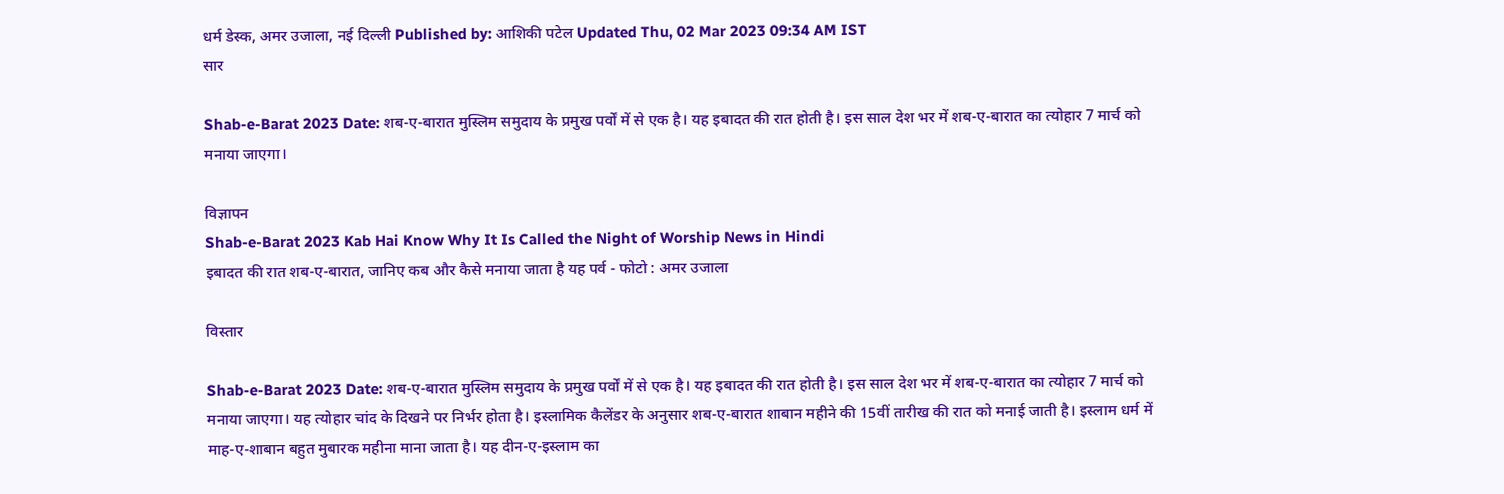धर्म डेस्क, अमर उजाला, नई दिल्ली Published by: आशिकी पटेल Updated Thu, 02 Mar 2023 09:34 AM IST
सार

Shab-e-Barat 2023 Date: शब-ए-बारात मुस्लिम समुदाय के प्रमुख पर्वों में से एक है। यह इबादत की रात होती है। इस साल देश भर में शब-ए-बारात का त्योहार 7 मार्च को मनाया जाएगा।

विज्ञापन
Shab-e-Barat 2023 Kab Hai Know Why It Is Called the Night of Worship News in Hindi
इबादत की रात शब-ए-बारात, जानिए कब और कैसे मनाया जाता है यह पर्व - फोटो : अमर उजाला

विस्तार

Shab-e-Barat 2023 Date: शब-ए-बारात मुस्लिम समुदाय के प्रमुख पर्वों में से एक है। यह इबादत की रात होती है। इस साल देश भर में शब-ए-बारात का त्योहार 7 मार्च को मनाया जाएगा। यह त्योहार चांद के दिखने पर निर्भर होता है। इस्लामिक कैलेंडर के अनुसार शब-ए-बारात शाबान महीने की 15वीं तारीख की रात को मनाई जाती है। इस्लाम धर्म में माह-ए-शाबान बहुत मुबारक महीना माना जाता है। यह दीन-ए-इस्लाम का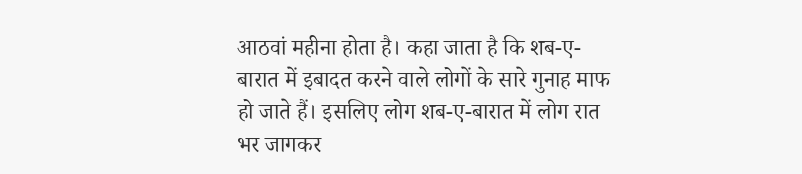आठवां महीना होता है। कहा जाता है कि शब-ए-बारात में इबादत करने वाले लोगों के सारे गुनाह माफ हो जाते हैं। इसलिए लोग शब-ए-बारात में लोग रात भर जागकर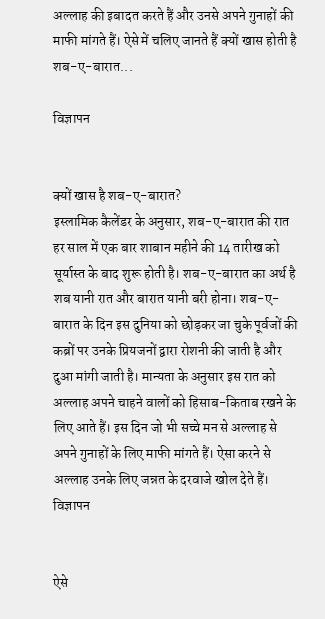अल्लाह की इबादत करते हैं और उनसे अपने गुनाहों की माफी मांगते हैं। ऐसे में चलिए जानते हैं क्यों खास होती है शब-ए-बारात...

विज्ञापन


क्यों खास है शब-ए-बारात?
इस्लामिक कैलेंडर के अनुसार, शब-ए-बारात की रात हर साल में एक बार शाबान महीने की 14 तारीख को सूर्यास्त के बाद शुरू होती है। शब-ए-बारात का अर्थ है शब यानी रात और बारात यानी बरी होना। शब-ए-बारात के दिन इस दुनिया को छोड़कर जा चुके पूर्वजों की कब्रों पर उनके प्रियजनों द्वारा रोशनी की जाती है और दुआ मांगी जाती है। मान्यता के अनुसार इस रात को अल्लाह अपने चाहने वालों को हिसाब-किताब रखने के लिए आते हैं। इस दिन जो भी सच्चे मन से अल्लाह से अपने गुनाहों के लिए माफी मांगते हैं। ऐसा करने से अल्लाह उनके लिए जन्नत के दरवाजे खोल देते हैं।
विज्ञापन


ऐसे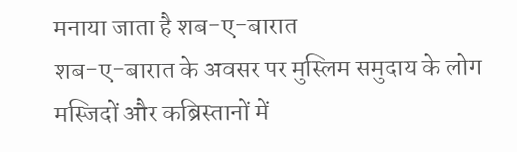मनाया जाता है शब-ए-बारात
शब-ए-बारात के अवसर पर मुस्लिम समुदाय के लोग मस्जिदों और कब्रिस्तानों में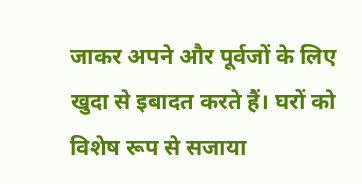जाकर अपने और पूर्वजों के लिए खुदा से इबादत करते हैं। घरों को विशेष रूप से सजाया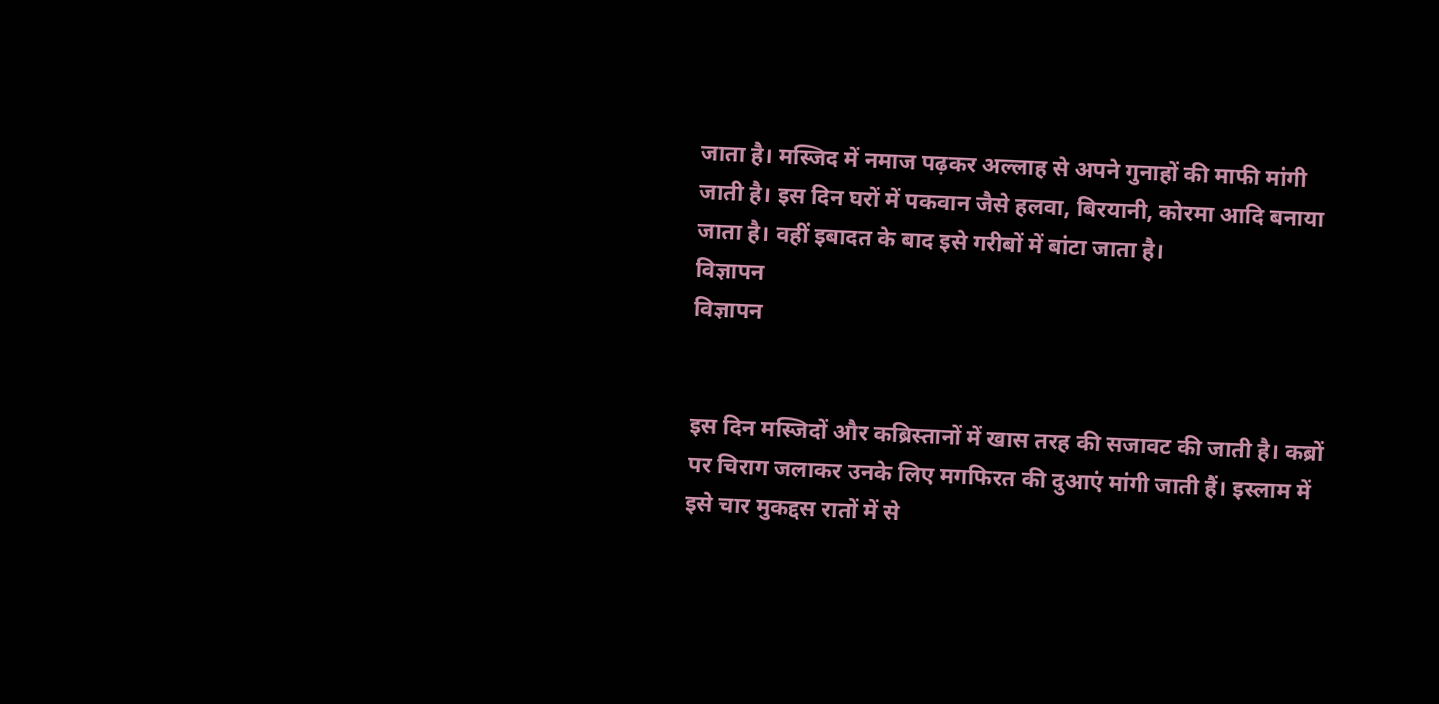जाता है। मस्जिद में नमाज पढ़कर अल्लाह से अपने गुनाहों की माफी मांगी जाती है। इस दिन घरों में पकवान जैसे हलवा, बिरयानी, कोरमा आदि बनाया जाता है। वहीं इबादत के बाद इसे गरीबों में बांटा जाता है।
विज्ञापन
विज्ञापन


इस दिन मस्जिदों और कब्रिस्तानों में खास तरह की सजावट की जाती है। कब्रों पर चिराग जलाकर उनके लिए मगफिरत की दुआएं मांगी जाती हैं। इस्लाम में इसे चार मुकद्दस रातों में से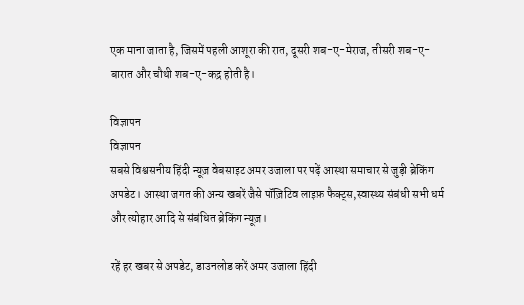एक माना जाता है, जिसमें पहली आशूरा की रात, दूसरी शब-ए-मेराज, तीसरी शब-ए-बारात और चौथी शब-ए-कद्र होती है।

विज्ञापन
विज्ञापन
सबसे विश्वसनीय हिंदी न्यूज़ वेबसाइट अमर उजाला पर पढ़ें आस्था समाचार से जुड़ी ब्रेकिंग अपडेट। आस्था जगत की अन्य खबरें जैसे पॉज़िटिव लाइफ़ फैक्ट्स,स्वास्थ्य संबंधी सभी धर्म और त्योहार आदि से संबंधित ब्रेकिंग न्यूज़।

रहें हर खबर से अपडेट, डाउनलोड करें अमर उजाला हिंदी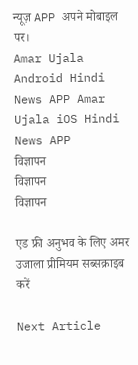न्यूज़ APP अपने मोबाइल पर।
Amar Ujala Android Hindi News APP Amar Ujala iOS Hindi News APP
विज्ञापन
विज्ञापन
विज्ञापन

एड फ्री अनुभव के लिए अमर उजाला प्रीमियम सब्सक्राइब करें

Next Article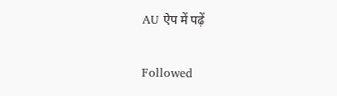AU ऐप में पढ़ें

Followed